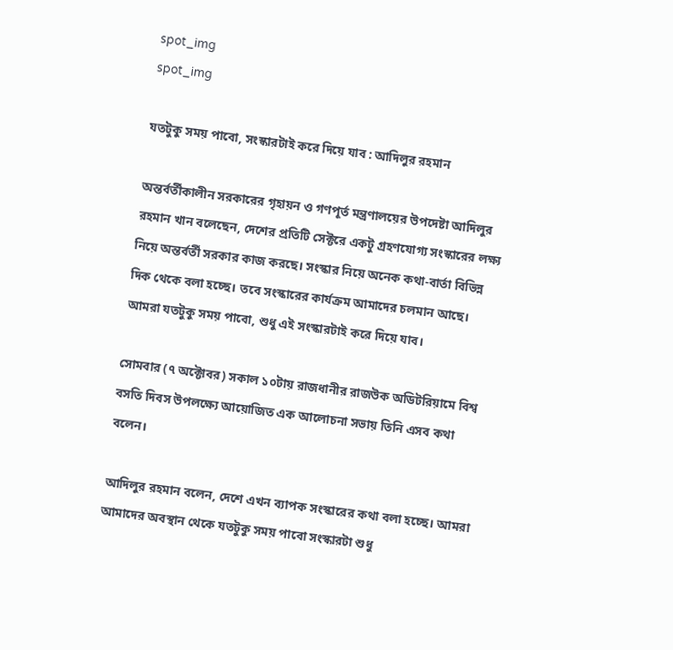spot_img
spot_img

যতটুকু সময় পাবো, সংস্কারটাই করে দিয়ে যাব : আদিলুর রহমান

অন্তর্বর্তীকালীন সরকারের গৃহায়ন ও গণপূর্ত মন্ত্রণালয়ের উপদেষ্টা আদিলুর রহমান খান বলেছেন, দেশের প্রতিটি সেক্টরে একটু গ্রহণযোগ্য সংস্কারের লক্ষ্য নিয়ে অন্তর্বর্তী সরকার কাজ করছে। সংস্কার নিয়ে অনেক কথা-বার্তা বিভিন্ন দিক থেকে বলা হচ্ছে। তবে সংস্কারের কার্যক্রম আমাদের চলমান আছে। আমরা যতটুকু সময় পাবো, শুধু এই সংস্কারটাই করে দিয়ে যাব।

সোমবার (৭ অক্টোবর) সকাল ১০টায় রাজধানীর রাজউক অডিটরিয়ামে বিশ্ব বসতি দিবস উপলক্ষ্যে আয়োজিত এক আলোচনা সভায় তিনি এসব কথা বলেন।

আদিলুর রহমান বলেন, দেশে এখন ব্যাপক সংস্কারের কথা বলা হচ্ছে। আমরা আমাদের অবস্থান থেকে যতটুকু সময় পাবো সংস্কারটা শুধু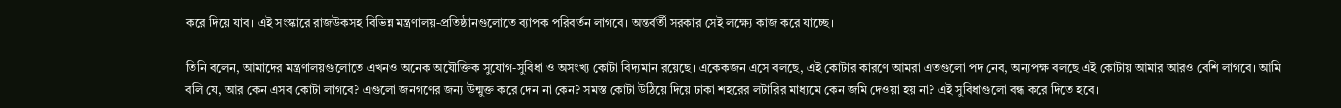করে দিয়ে যাব। এই সংস্কারে রাজউকসহ বিভিন্ন মন্ত্রণালয়-প্রতিষ্ঠানগুলোতে ব্যাপক পরিবর্তন লাগবে। অন্তর্বর্তী সরকার সেই লক্ষ্যে কাজ করে যাচ্ছে।

তিনি বলেন, আমাদের মন্ত্রণালয়গুলোতে এখনও অনেক অযৌক্তিক সুযোগ-সুবিধা ও অসংখ্য কোটা বিদ্যমান রয়েছে। একেকজন এসে বলছে, এই কোটার কারণে আমরা এতগুলো পদ নেব, অন্যপক্ষ বলছে এই কোটায় আমার আরও বেশি লাগবে। আমি বলি যে, আর কেন এসব কোটা লাগবে? এগুলো জনগণের জন্য উন্মুক্ত করে দেন না কেন? সমস্ত কোটা উঠিয়ে দিয়ে ঢাকা শহরের লটারির মাধ্যমে কেন জমি দেওয়া হয় না? এই সুবিধাগুলো বন্ধ করে দিতে হবে।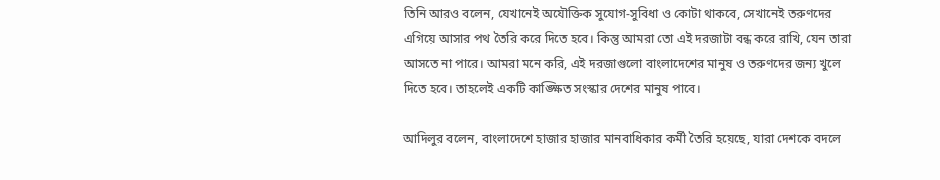তিনি আরও বলেন, যেখানেই অযৌক্তিক সুযোগ-সুবিধা ও কোটা থাকবে, সেখানেই তরুণদের এগিয়ে আসার পথ তৈরি করে দিতে হবে। কিন্তু আমরা তো এই দরজাটা বন্ধ করে রাখি, যেন তারা আসতে না পারে। আমরা মনে করি, এই দরজাগুলো বাংলাদেশের মানুষ ও তরুণদের জন্য খুলে দিতে হবে। তাহলেই একটি কাঙ্ক্ষিত সংস্কার দেশের মানুষ পাবে।

আদিলুর বলেন, বাংলাদেশে হাজার হাজার মানবাধিকার কর্মী তৈরি হয়েছে, যারা দেশকে বদলে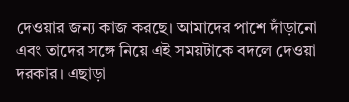দেওয়ার জন্য কাজ করছে। আমাদের পাশে দাঁড়ানো এবং তাদের সঙ্গে নিয়ে এই সময়টাকে বদলে দেওয়া দরকার। এছাড়া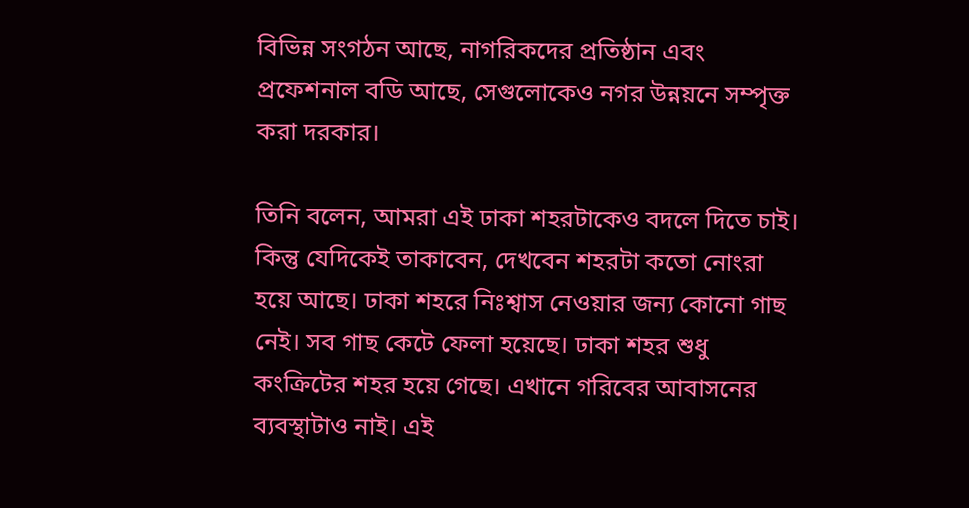বিভিন্ন সংগঠন আছে, নাগরিকদের প্রতিষ্ঠান এবং প্রফেশনাল বডি আছে, সেগুলোকেও নগর উন্নয়নে সম্পৃক্ত করা দরকার।

তিনি বলেন, আমরা এই ঢাকা শহরটাকেও বদলে দিতে চাই। কিন্তু যেদিকেই তাকাবেন, দেখবেন শহরটা কতো নোংরা হয়ে আছে। ঢাকা শহরে নিঃশ্বাস নেওয়ার জন্য কোনো গাছ নেই। সব গাছ কেটে ফেলা হয়েছে। ঢাকা শহর শুধু কংক্রিটের শহর হয়ে গেছে। এখানে গরিবের আবাসনের ব্যবস্থাটাও নাই। এই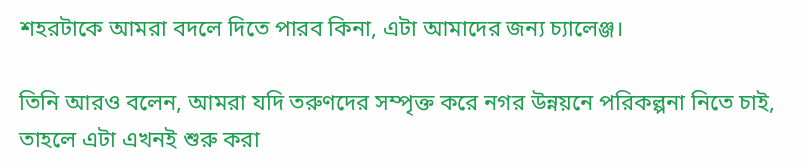শহরটাকে আমরা বদলে দিতে পারব কিনা, এটা আমাদের জন্য চ্যালেঞ্জ।

তিনি আরও বলেন, আমরা যদি তরুণদের সম্পৃক্ত করে নগর উন্নয়নে পরিকল্পনা নিতে চাই, তাহলে এটা এখনই শুরু করা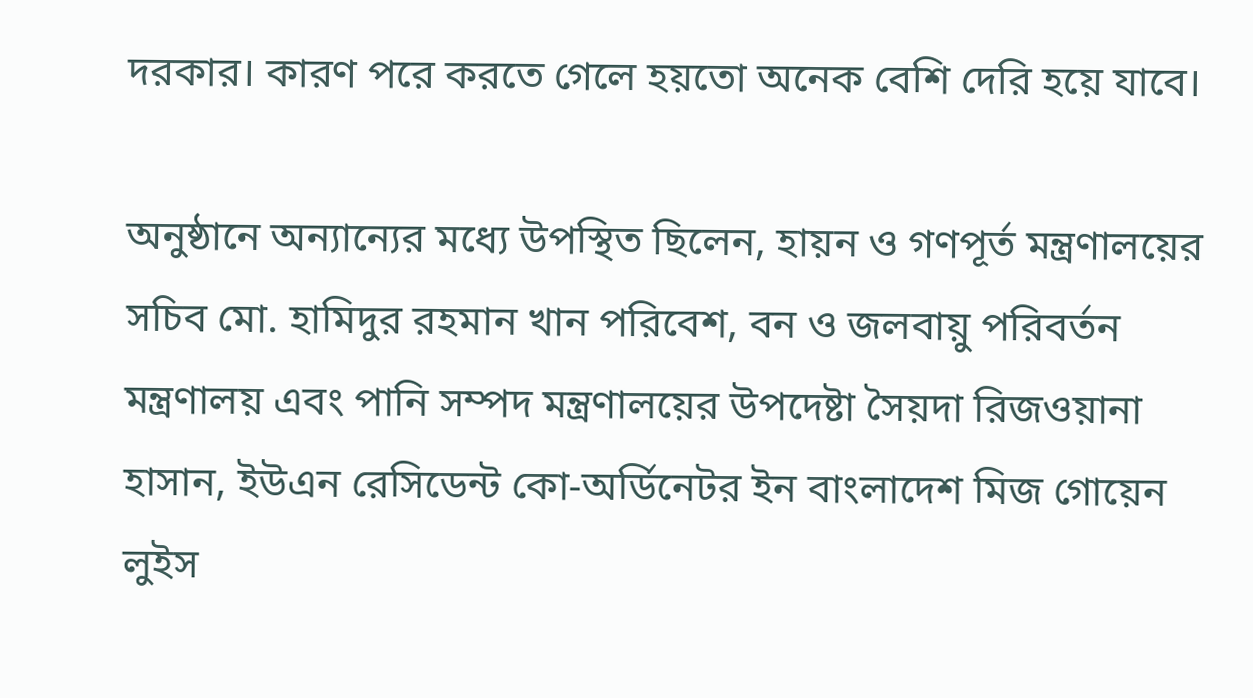দরকার। কারণ পরে করতে গেলে হয়তো অনেক বেশি দেরি হয়ে যাবে।

অনুষ্ঠানে অন্যান্যের মধ্যে উপস্থিত ছিলেন, হায়ন ও গণপূর্ত মন্ত্রণালয়ের সচিব মো. হামিদুর রহমান খান পরিবেশ, বন ও জলবায়ু পরিবর্তন মন্ত্রণালয় এবং পানি সম্পদ মন্ত্রণালয়ের উপদেষ্টা সৈয়দা রিজওয়ানা হাসান, ইউএন রেসিডেন্ট কো-অর্ডিনেটর ইন বাংলাদেশ মিজ গোয়েন লুইস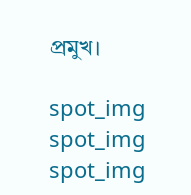প্রমুখ।

spot_img
spot_img
spot_img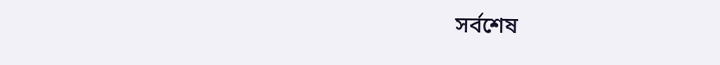সর্বশেষ